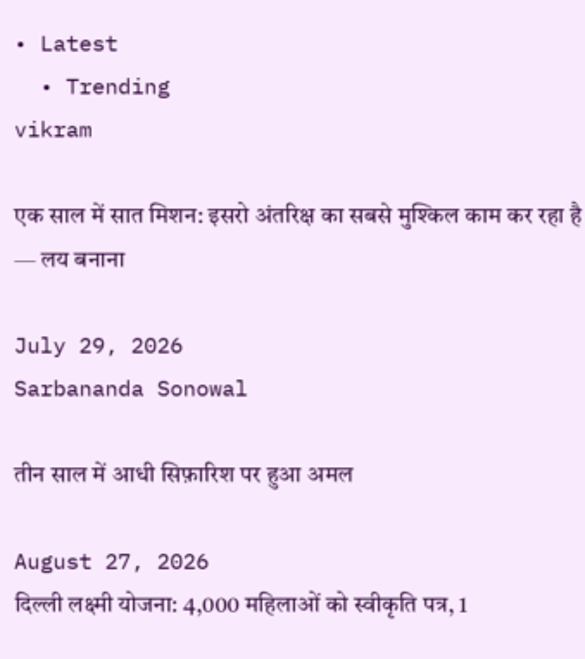• Latest
  • Trending
vikram

एक साल में सात मिशन: इसरो अंतरिक्ष का सबसे मुश्किल काम कर रहा है — लय बनाना

July 29, 2026
Sarbananda Sonowal

तीन साल में आधी सिफ़ारिश पर हुआ अमल

August 27, 2026
दिल्ली लक्ष्मी योजना: 4,000 महिलाओं को स्वीकृति पत्र, 1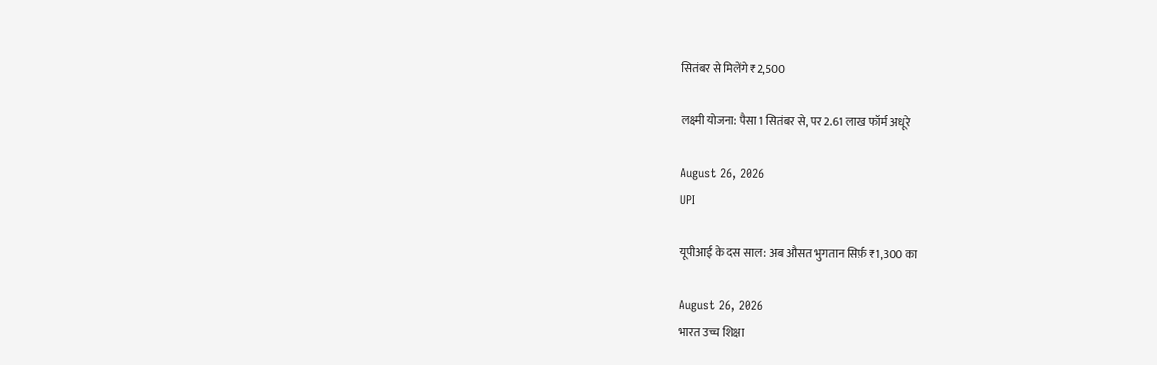सितंबर से मिलेंगे ₹2,500

लक्ष्मी योजना: पैसा 1 सितंबर से, पर 2.61 लाख फॉर्म अधूरे

August 26, 2026
UPI

यूपीआई के दस साल: अब औसत भुगतान सिर्फ़ ₹1,300 का

August 26, 2026
भारत उच्च शिक्षा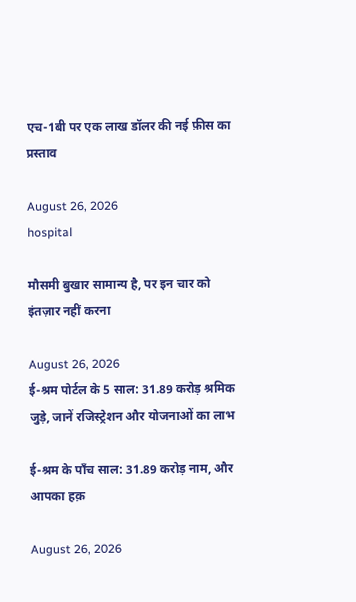एच-1बी पर एक लाख डॉलर की नई फ़ीस का प्रस्ताव

August 26, 2026
hospital

मौसमी बुखार सामान्य है, पर इन चार को इंतज़ार नहीं करना

August 26, 2026
ई-श्रम पोर्टल के 5 साल: 31.89 करोड़ श्रमिक जुड़े, जानें रजिस्ट्रेशन और योजनाओं का लाभ

ई-श्रम के पाँच साल: 31.89 करोड़ नाम, और आपका हक़

August 26, 2026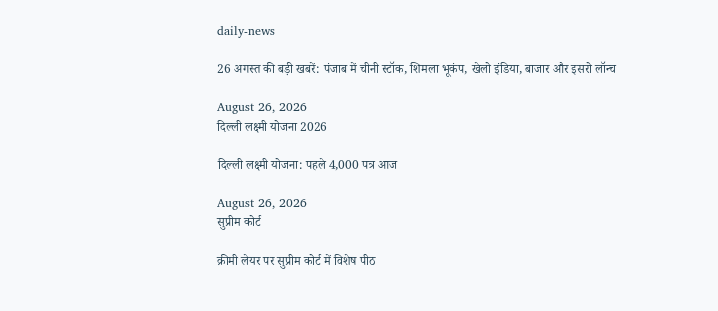daily-news

26 अगस्त की बड़ी खबरें: पंजाब में चीनी स्टॉक, शिमला भूकंप, खेलो इंडिया, बाजार और इसरो लॉन्च

August 26, 2026
दिल्ली लक्ष्मी योजना 2026

दिल्ली लक्ष्मी योजना: पहले 4,000 पत्र आज

August 26, 2026
सुप्रीम कोर्ट

क्रीमी लेयर पर सुप्रीम कोर्ट में विशेष पीठ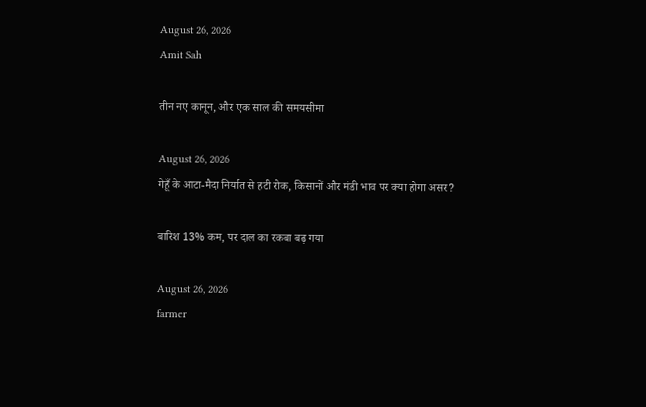August 26, 2026
Amit Sah

तीन नए कानून, और एक साल की समयसीमा

August 26, 2026
गेहूँ के आटा-मैदा निर्यात से हटी रोक, किसानों और मंडी भाव पर क्या होगा असर?

बारिश 13% कम, पर दाल का रकबा बढ़ गया

August 26, 2026
farmer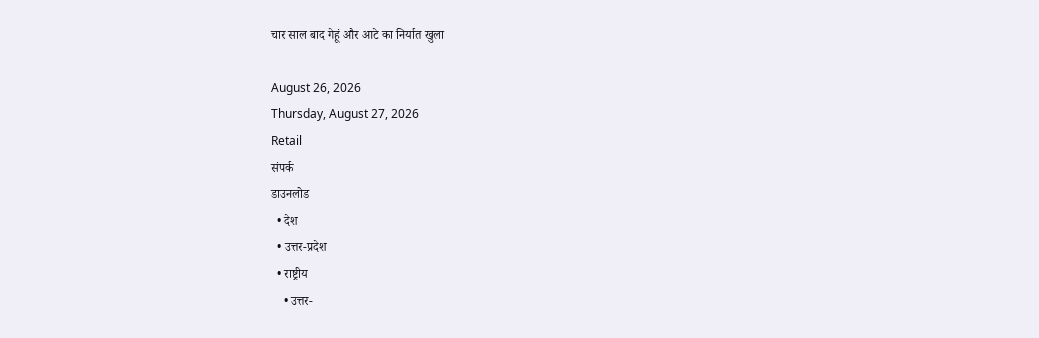चार साल बाद गेहूं और आटे का निर्यात खुला

August 26, 2026
Thursday, August 27, 2026
Retail
संपर्क
डाउनलोड
  • देश
  • उत्तर-प्रदेश
  • राष्ट्रीय
    • उत्तर-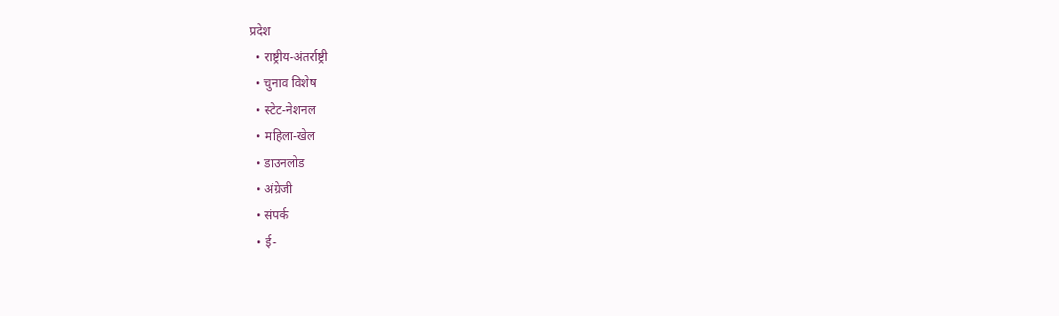प्रदेश
  • राष्ट्रीय-अंतर्राष्ट्री
  • चुनाव विशेष
  • स्टेट-नेशनल
  • महिला-खेल
  • डाउनलोड
  • अंग्रेजी
  • संपर्क
  • ई-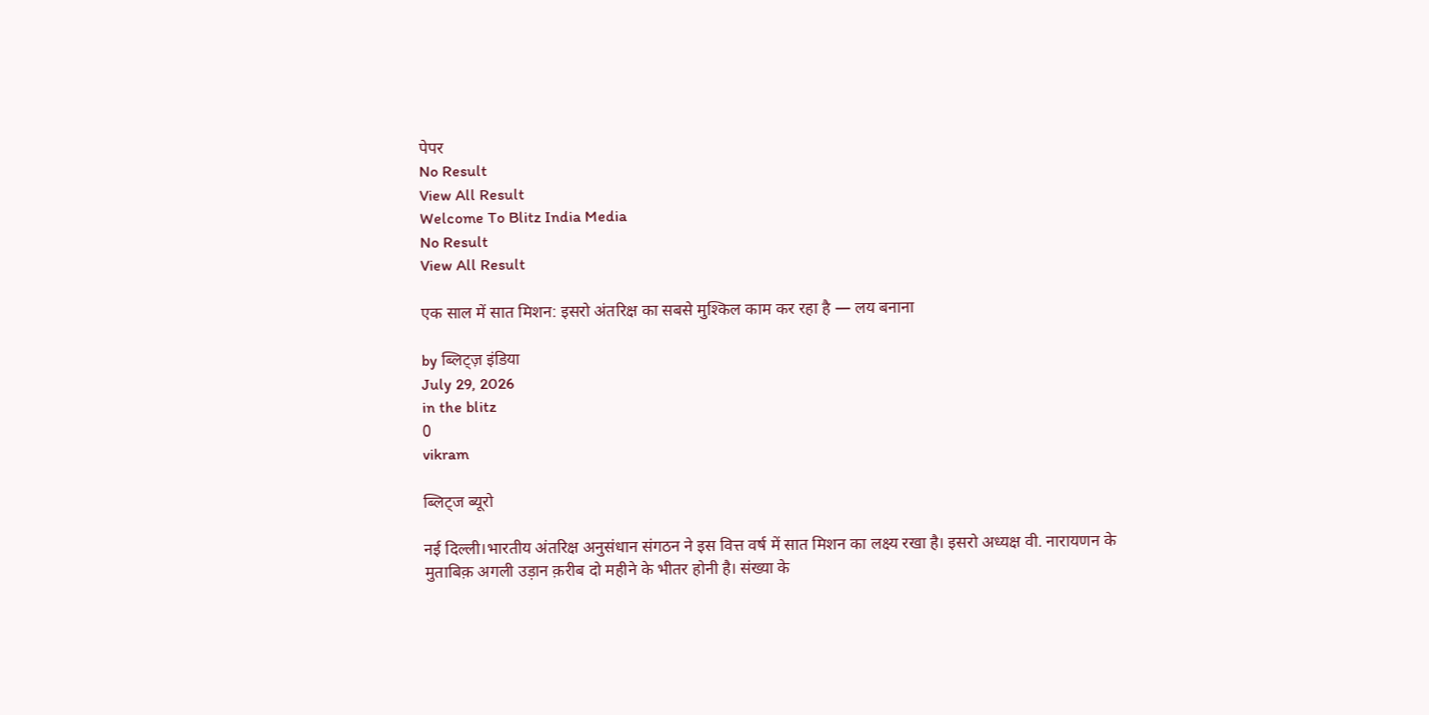पेपर
No Result
View All Result
Welcome To Blitz India Media
No Result
View All Result

एक साल में सात मिशन: इसरो अंतरिक्ष का सबसे मुश्किल काम कर रहा है — लय बनाना

by ब्लिट्ज़ इंडिया
July 29, 2026
in the blitz
0
vikram

ब्लिट्ज ब्यूरो

नई दिल्ली।भारतीय अंतरिक्ष अनुसंधान संगठन ने इस वित्त वर्ष में सात मिशन का लक्ष्य रखा है। इसरो अध्यक्ष वी. नारायणन के मुताबिक़ अगली उड़ान क़रीब दो महीने के भीतर होनी है। संख्या के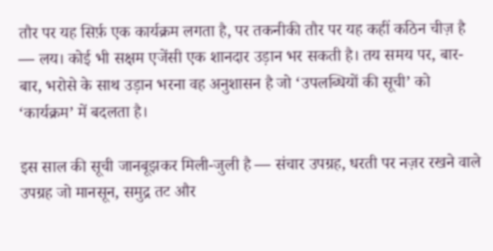तौर पर यह सिर्फ़ एक कार्यक्रम लगता है, पर तकनीकी तौर पर यह कहीं कठिन चीज़ है — लय। कोई भी सक्षम एजेंसी एक शानदार उड़ान भर सकती है। तय समय पर, बार-बार, भरोसे के साथ उड़ान भरना वह अनुशासन है जो ‘उपलब्धियों की सूची’ को ‘कार्यक्रम’ में बदलता है।

इस साल की सूची जानबूझकर मिली-जुली है — संचार उपग्रह, धरती पर नज़र रखने वाले उपग्रह जो मानसून, समुद्र तट और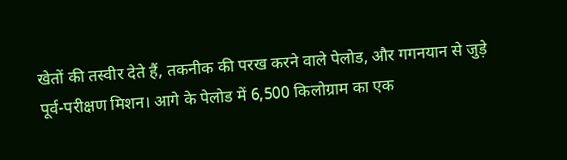खेतों की तस्वीर देते हैं, तकनीक की परख करने वाले पेलोड, और गगनयान से जुड़े पूर्व-परीक्षण मिशन। आगे के पेलोड में 6,500 किलोग्राम का एक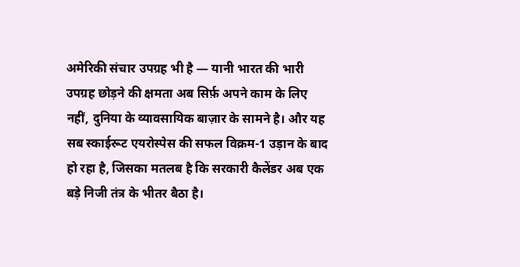अमेरिकी संचार उपग्रह भी है — यानी भारत की भारी उपग्रह छोड़ने की क्षमता अब सिर्फ़ अपने काम के लिए नहीं, दुनिया के व्यावसायिक बाज़ार के सामने है। और यह सब स्काईरूट एयरोस्पेस की सफल विक्रम-1 उड़ान के बाद हो रहा है, जिसका मतलब है कि सरकारी कैलेंडर अब एक बड़े निजी तंत्र के भीतर बैठा है।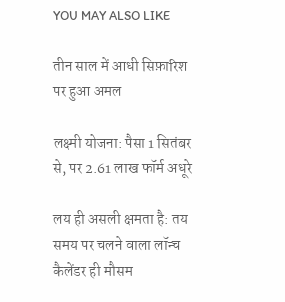YOU MAY ALSO LIKE

तीन साल में आधी सिफ़ारिश पर हुआ अमल

लक्ष्मी योजना: पैसा 1 सितंबर से, पर 2.61 लाख फॉर्म अधूरे

लय ही असली क्षमता है: तय समय पर चलने वाला लॉन्च कैलेंडर ही मौसम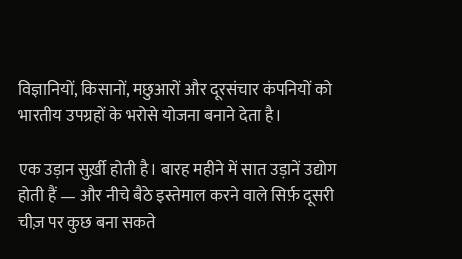विज्ञानियों, किसानों, मछुआरों और दूरसंचार कंपनियों को भारतीय उपग्रहों के भरोसे योजना बनाने देता है।

एक उड़ान सुर्ख़ी होती है। बारह महीने में सात उड़ानें उद्योग होती हैं — और नीचे बैठे इस्तेमाल करने वाले सिर्फ़ दूसरी चीज़ पर कुछ बना सकते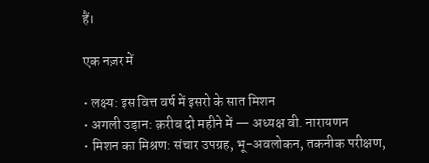हैं।

एक नज़र में

• लक्ष्य: इस वित्त वर्ष में इसरो के सात मिशन
• अगली उड़ान: क़रीब दो महीने में — अध्यक्ष वी. नारायणन
• मिशन का मिश्रण: संचार उपग्रह, भू-अवलोकन, तकनीक परीक्षण,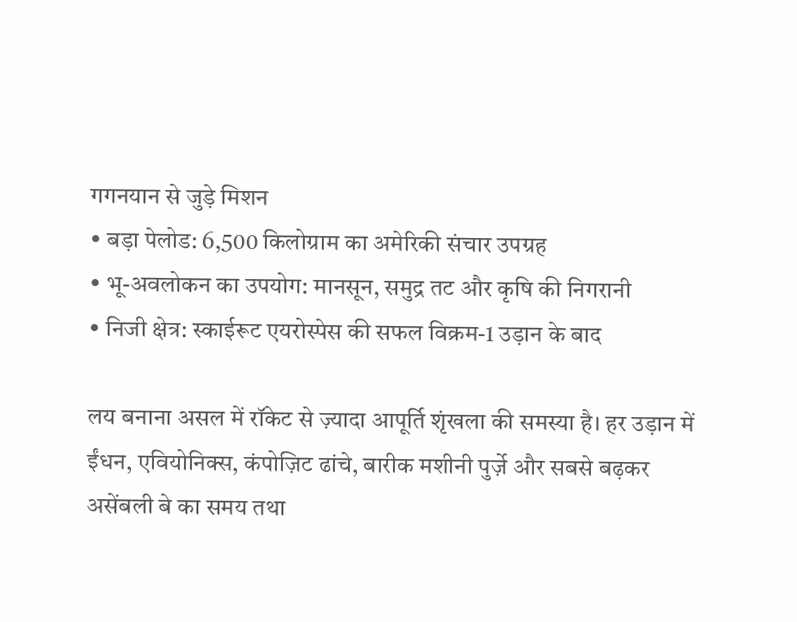गगनयान से जुड़े मिशन
• बड़ा पेलोड: 6,500 किलोग्राम का अमेरिकी संचार उपग्रह
• भू-अवलोकन का उपयोग: मानसून, समुद्र तट और कृषि की निगरानी
• निजी क्षेत्र: स्काईरूट एयरोस्पेस की सफल विक्रम-1 उड़ान के बाद

लय बनाना असल में रॉकेट से ज़्यादा आपूर्ति शृंखला की समस्या है। हर उड़ान में ईंधन, एवियोनिक्स, कंपोज़िट ढांचे, बारीक मशीनी पुर्ज़े और सबसे बढ़कर असेंबली बे का समय तथा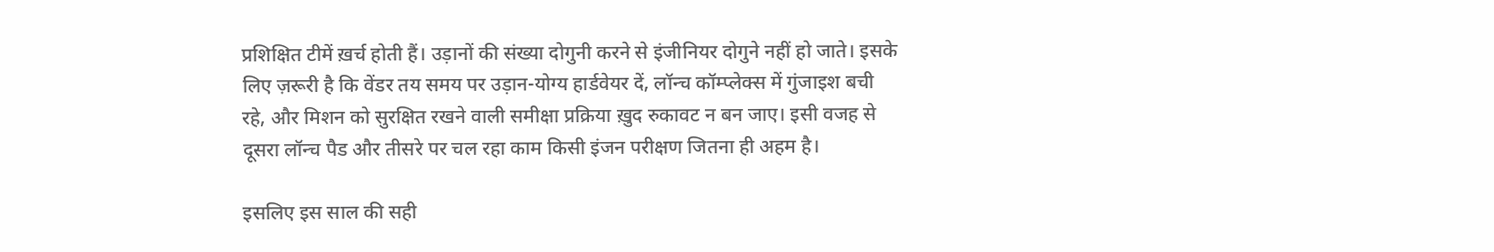प्रशिक्षित टीमें ख़र्च होती हैं। उड़ानों की संख्या दोगुनी करने से इंजीनियर दोगुने नहीं हो जाते। इसके लिए ज़रूरी है कि वेंडर तय समय पर उड़ान-योग्य हार्डवेयर दें, लॉन्च कॉम्प्लेक्स में गुंजाइश बची रहे, और मिशन को सुरक्षित रखने वाली समीक्षा प्रक्रिया ख़ुद रुकावट न बन जाए। इसी वजह से दूसरा लॉन्च पैड और तीसरे पर चल रहा काम किसी इंजन परीक्षण जितना ही अहम है।

इसलिए इस साल की सही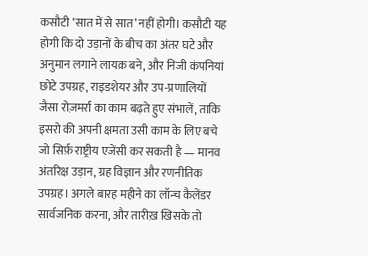कसौटी ‘सात में से सात’ नहीं होगी। कसौटी यह होगी कि दो उड़ानों के बीच का अंतर घटे और अनुमान लगाने लायक़ बने, और निजी कंपनियां छोटे उपग्रह, राइडशेयर और उप-प्रणालियों जैसा रोज़मर्रा का काम बढ़ते हुए संभालें, ताकि इसरो की अपनी क्षमता उसी काम के लिए बचे जो सिर्फ़ राष्ट्रीय एजेंसी कर सकती है — मानव अंतरिक्ष उड़ान, ग्रह विज्ञान और रणनीतिक उपग्रह। अगले बारह महीने का लॉन्च कैलेंडर सार्वजनिक करना, और तारीख़ खिसके तो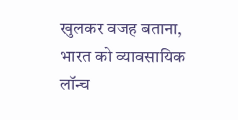खुलकर वजह बताना, भारत को व्यावसायिक लॉन्च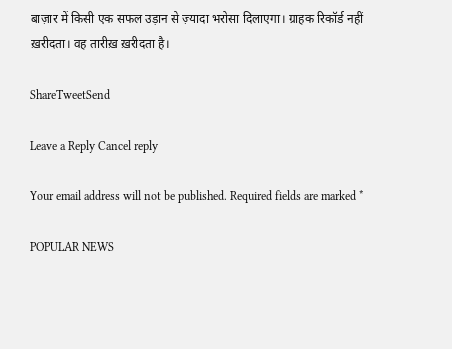बाज़ार में किसी एक सफल उड़ान से ज़्यादा भरोसा दिलाएगा। ग्राहक रिकॉर्ड नहीं ख़रीदता। वह तारीख़ ख़रीदता है।

ShareTweetSend

Leave a Reply Cancel reply

Your email address will not be published. Required fields are marked *

POPULAR NEWS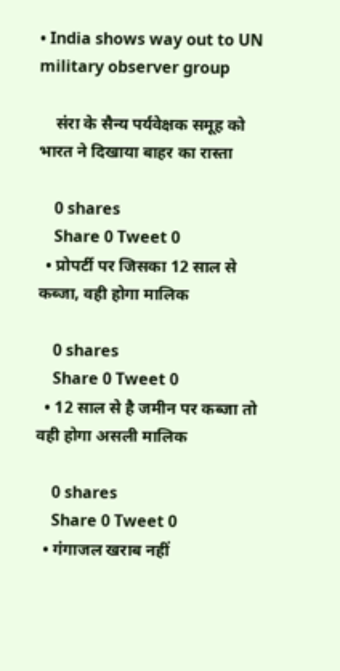• India shows way out to UN military observer group

    संरा के सैन्य पर्यवेक्षक समूह को भारत ने दिखाया बाहर का रास्ता

    0 shares
    Share 0 Tweet 0
  • प्रोपर्टी पर जिसका 12 साल से कब्जा, वही होगा मालिक

    0 shares
    Share 0 Tweet 0
  • 12 साल से है जमीन पर कब्जा तो वही होगा असली मालिक

    0 shares
    Share 0 Tweet 0
  • गंगाजल खराब नहीं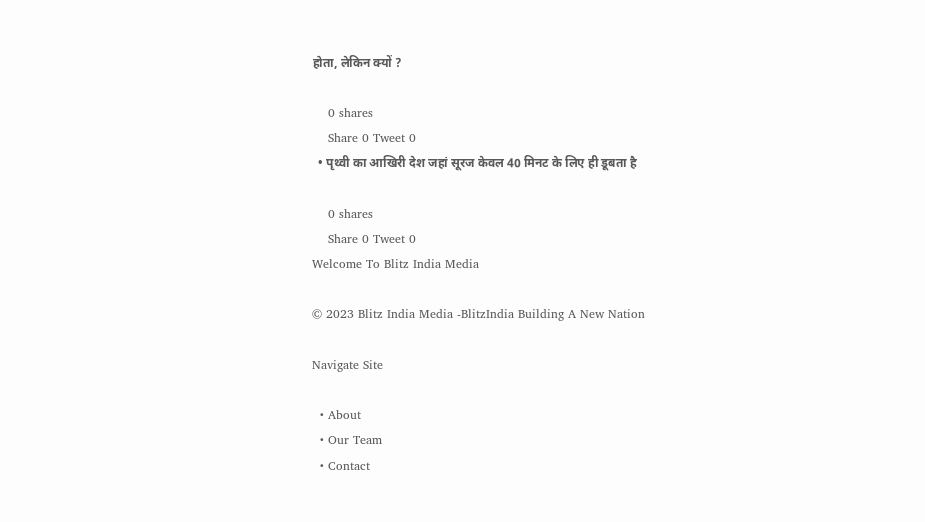होता, लेकिन क्यों ?

    0 shares
    Share 0 Tweet 0
  • पृथ्वी का आखिरी देश जहां सूरज केवल 40 मिनट के लिए ही डूबता है

    0 shares
    Share 0 Tweet 0
Welcome To Blitz India Media

© 2023 Blitz India Media -BlitzIndia Building A New Nation

Navigate Site

  • About
  • Our Team
  • Contact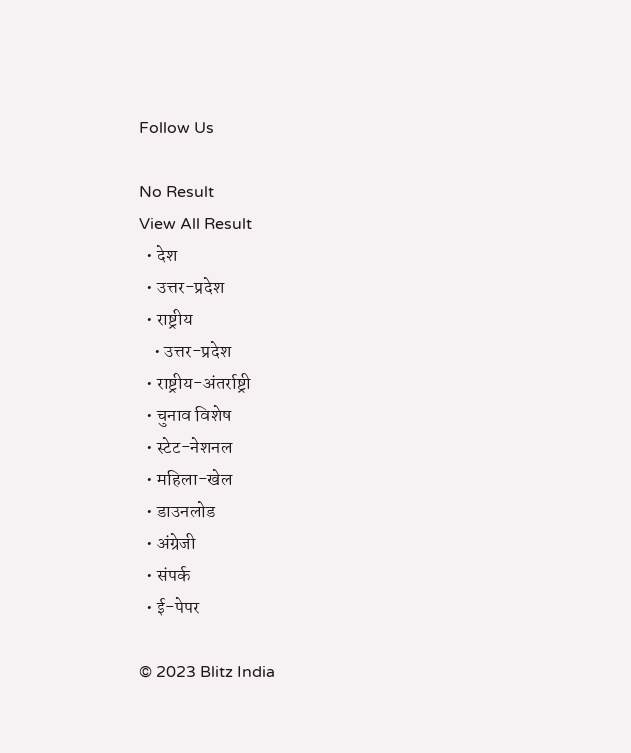Follow Us

No Result
View All Result
  • देश
  • उत्तर-प्रदेश
  • राष्ट्रीय
    • उत्तर-प्रदेश
  • राष्ट्रीय-अंतर्राष्ट्री
  • चुनाव विशेष
  • स्टेट-नेशनल
  • महिला-खेल
  • डाउनलोड
  • अंग्रेजी
  • संपर्क
  • ई-पेपर

© 2023 Blitz India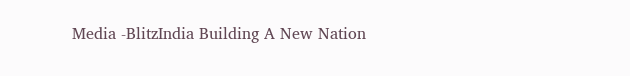Media -BlitzIndia Building A New Nation